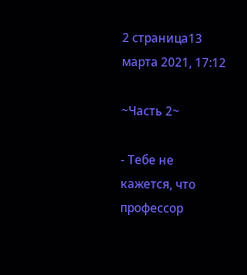2 страница13 марта 2021, 17:12

~Часть 2~

- Тебе не кажется, что профессор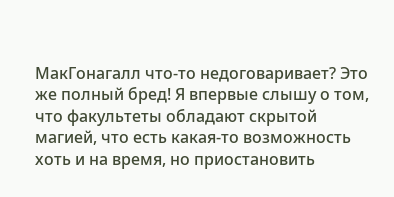МакГонагалл что-то недоговаривает? Это же полный бред! Я впервые слышу о том, что факультеты обладают скрытой магией, что есть какая-то возможность хоть и на время, но приостановить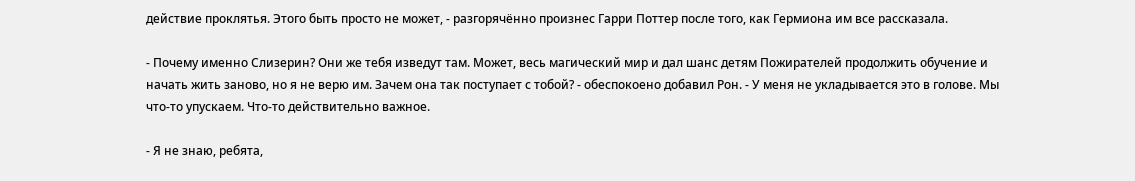действие проклятья. Этого быть просто не может, - разгорячённо произнес Гарри Поттер после того, как Гермиона им все рассказала.

- Почему именно Слизерин? Они же тебя изведут там. Может, весь магический мир и дал шанс детям Пожирателей продолжить обучение и начать жить заново, но я не верю им. Зачем она так поступает с тобой? - обеспокоено добавил Рон. - У меня не укладывается это в голове. Мы что-то упускаем. Что-то действительно важное.

- Я не знаю, ребята,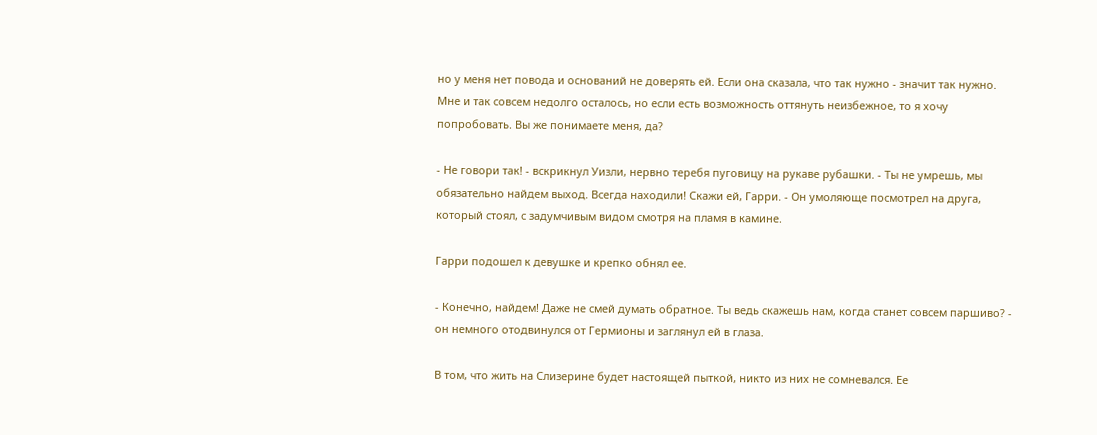но у меня нет повода и оснований не доверять ей. Если она сказала, что так нужно - значит так нужно. Мне и так совсем недолго осталось, но если есть возможность оттянуть неизбежное, то я хочу попробовать. Вы же понимаете меня, да?

- Не говори так! - вскрикнул Уизли, нервно теребя пуговицу на рукаве рубашки. - Ты не умрешь, мы обязательно найдем выход. Всегда находили! Скажи ей, Гарри. - Он умоляюще посмотрел на друга, который стоял, с задумчивым видом смотря на пламя в камине.

Гарри подошел к девушке и крепко обнял ее.

- Конечно, найдем! Даже не смей думать обратное. Ты ведь скажешь нам, когда станет совсем паршиво? - он немного отодвинулся от Гермионы и заглянул ей в глаза.

В том, что жить на Слизерине будет настоящей пыткой, никто из них не сомневался. Ее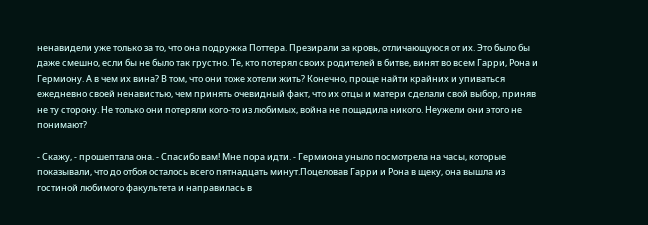ненавидели уже только за то, что она подружка Поттера. Презирали за кровь, отличающуюся от их. Это было бы даже смешно, если бы не было так грустно. Те, кто потерял своих родителей в битве, винят во всем Гарри, Рона и Гермиону. А в чем их вина? В том, что они тоже хотели жить? Конечно, проще найти крайних и упиваться ежедневно своей ненавистью, чем принять очевидный факт, что их отцы и матери сделали свой выбор, приняв не ту сторону. Не только они потеряли кого-то из любимых, война не пощадила никого. Неужели они этого не понимают?

- Скажу, - прошептала она. - Спасибо вам! Мне пора идти. - Гермиона уныло посмотрела на часы, которые показывали, что до отбоя осталось всего пятнадцать минут.Поцеловав Гарри и Рона в щеку, она вышла из гостиной любимого факультета и направилась в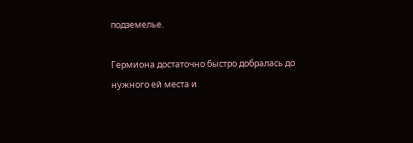подземелье.

Гермиона достаточно быстро добралась до нужного ей места и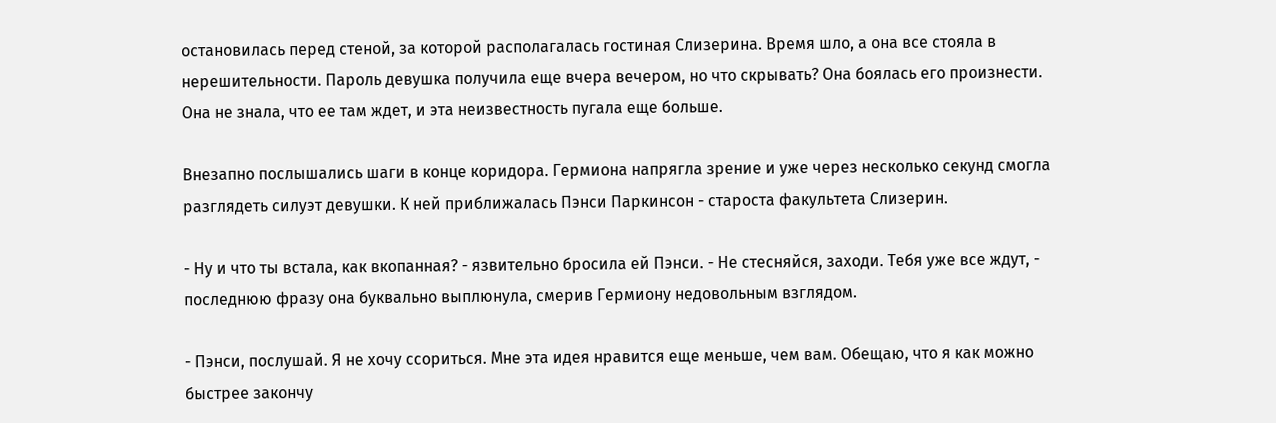остановилась перед стеной, за которой располагалась гостиная Слизерина. Время шло, а она все стояла в нерешительности. Пароль девушка получила еще вчера вечером, но что скрывать? Она боялась его произнести. Она не знала, что ее там ждет, и эта неизвестность пугала еще больше.

Внезапно послышались шаги в конце коридора. Гермиона напрягла зрение и уже через несколько секунд смогла разглядеть силуэт девушки. К ней приближалась Пэнси Паркинсон - староста факультета Слизерин.

- Ну и что ты встала, как вкопанная? - язвительно бросила ей Пэнси. - Не стесняйся, заходи. Тебя уже все ждут, - последнюю фразу она буквально выплюнула, смерив Гермиону недовольным взглядом.

- Пэнси, послушай. Я не хочу ссориться. Мне эта идея нравится еще меньше, чем вам. Обещаю, что я как можно быстрее закончу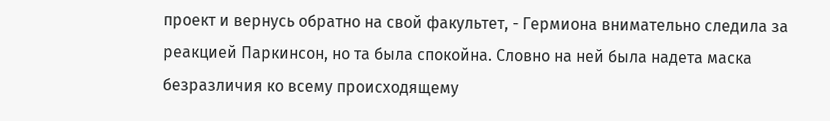проект и вернусь обратно на свой факультет, - Гермиона внимательно следила за реакцией Паркинсон, но та была спокойна. Словно на ней была надета маска безразличия ко всему происходящему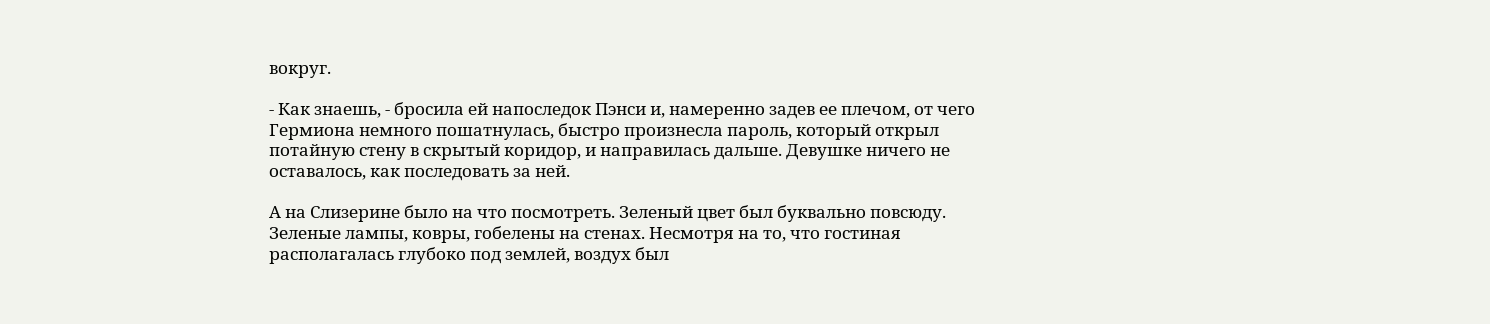вокруг.

- Как знаешь, - бросила ей напоследок Пэнси и, намеренно задев ее плечом, от чего Гермиона немного пошатнулась, быстро произнесла пароль, который открыл потайную стену в скрытый коридор, и направилась дальше. Девушке ничего не оставалось, как последовать за ней.

А на Слизерине было на что посмотреть. Зеленый цвет был буквально повсюду. Зеленые лампы, ковры, гобелены на стенах. Несмотря на то, что гостиная располагалась глубоко под землей, воздух был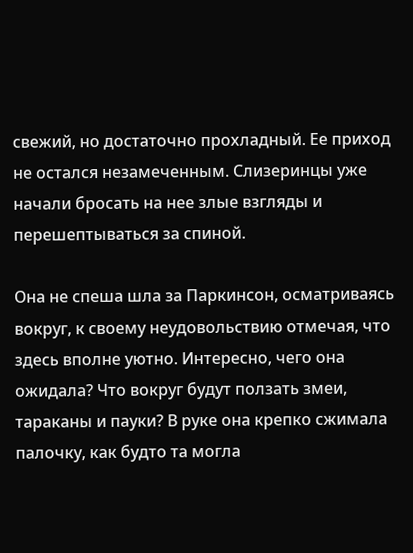свежий, но достаточно прохладный. Ее приход не остался незамеченным. Слизеринцы уже начали бросать на нее злые взгляды и перешептываться за спиной.

Она не спеша шла за Паркинсон, осматриваясь вокруг, к своему неудовольствию отмечая, что здесь вполне уютно. Интересно, чего она ожидала? Что вокруг будут ползать змеи, тараканы и пауки? В руке она крепко сжимала палочку, как будто та могла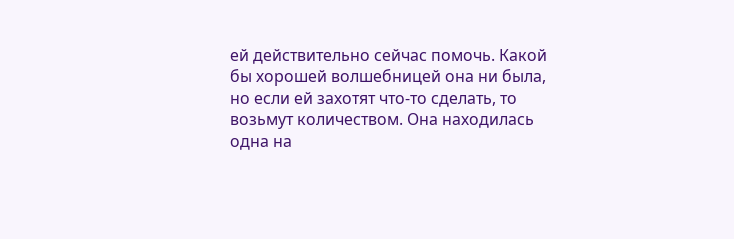ей действительно сейчас помочь. Какой бы хорошей волшебницей она ни была, но если ей захотят что-то сделать, то возьмут количеством. Она находилась одна на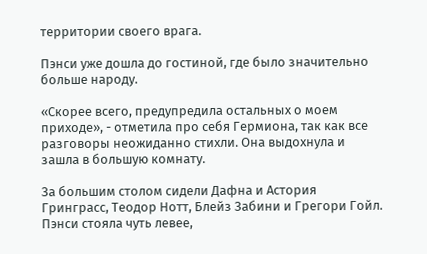территории своего врага.

Пэнси уже дошла до гостиной, где было значительно больше народу.

«Скорее всего, предупредила остальных о моем приходе», - отметила про себя Гермиона, так как все разговоры неожиданно стихли. Она выдохнула и зашла в большую комнату.

За большим столом сидели Дафна и Астория Гринграсс, Теодор Нотт, Блейз Забини и Грегори Гойл. Пэнси стояла чуть левее,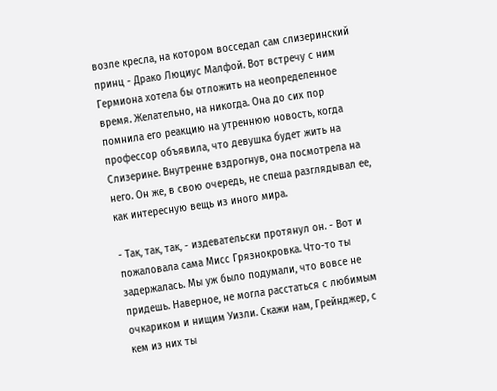возле кресла, на котором восседал сам слизеринский принц - Драко Люциус Малфой. Вот встречу с ним Гермиона хотела бы отложить на неопределенное время. Желательно, на никогда. Она до сих пор помнила его реакцию на утреннюю новость, когда профессор объявила, что девушка будет жить на Слизерине. Внутренне вздрогнув, она посмотрела на него. Он же, в свою очередь, не спеша разглядывал ее, как интересную вещь из иного мира.

- Так, так, так, - издевательски протянул он. - Вот и пожаловала сама Мисс Грязнокровка. Что-то ты задержалась. Мы уж было подумали, что вовсе не придешь. Наверное, не могла расстаться с любимым очкариком и нищим Уизли. Скажи нам, Грейнджер, с кем из них ты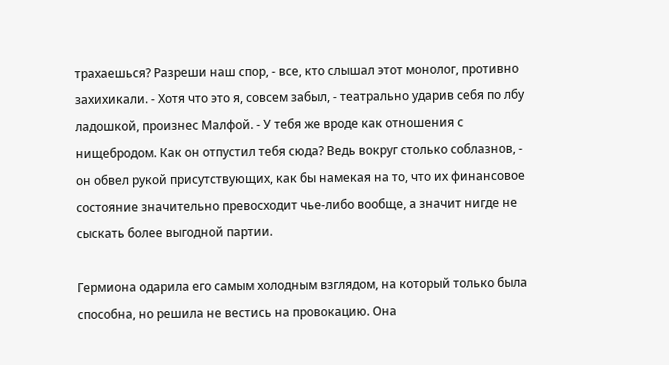трахаешься? Разреши наш спор, - все, кто слышал этот монолог, противно захихикали. - Хотя что это я, совсем забыл, - театрально ударив себя по лбу ладошкой, произнес Малфой. - У тебя же вроде как отношения с нищебродом. Как он отпустил тебя сюда? Ведь вокруг столько соблазнов, - он обвел рукой присутствующих, как бы намекая на то, что их финансовое состояние значительно превосходит чье-либо вообще, а значит нигде не сыскать более выгодной партии.

Гермиона одарила его самым холодным взглядом, на который только была способна, но решила не вестись на провокацию. Она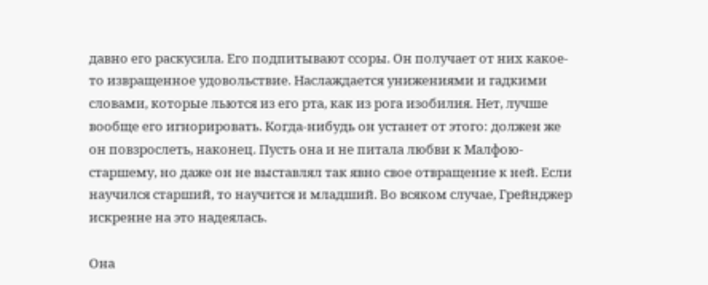давно его раскусила. Его подпитывают ссоры. Он получает от них какое-то извращенное удовольствие. Наслаждается унижениями и гадкими словами, которые льются из его рта, как из рога изобилия. Нет, лучше вообще его игнорировать. Когда-нибудь он устанет от этого: должен же он повзрослеть, наконец. Пусть она и не питала любви к Малфою-старшему, но даже он не выставлял так явно свое отвращение к ней. Если научился старший, то научится и младший. Во всяком случае, Грейнджер искренне на это надеялась.

Она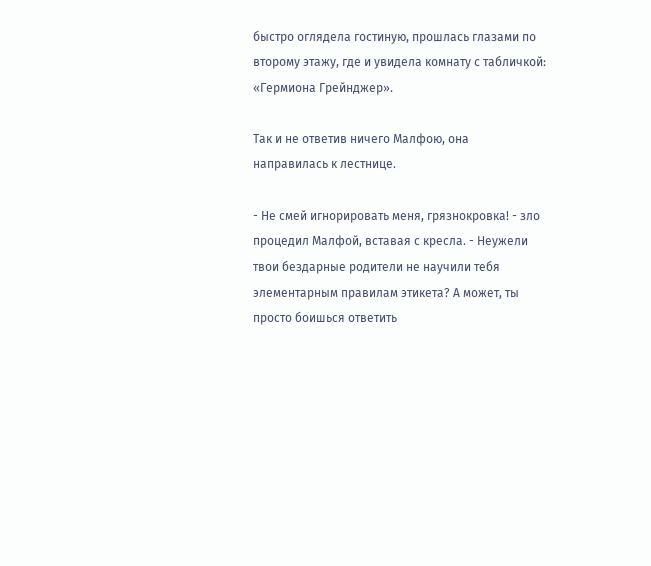быстро оглядела гостиную, прошлась глазами по второму этажу, где и увидела комнату с табличкой: «Гермиона Грейнджер».

Так и не ответив ничего Малфою, она направилась к лестнице.

- Не смей игнорировать меня, грязнокровка! - зло процедил Малфой, вставая с кресла. - Неужели твои бездарные родители не научили тебя элементарным правилам этикета? А может, ты просто боишься ответить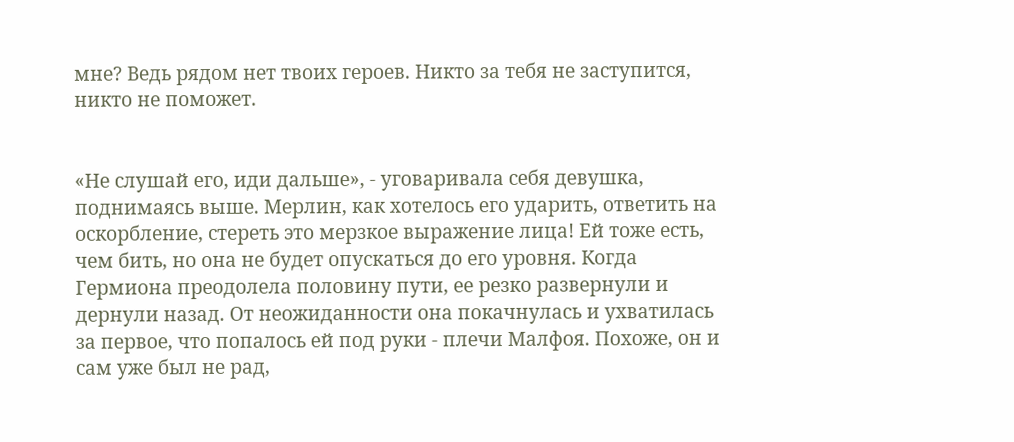мне? Ведь рядом нет твоих героев. Никто за тебя не заступится, никто не поможет.


«Не слушай его, иди дальше», - уговаривала себя девушка, поднимаясь выше. Мерлин, как хотелось его ударить, ответить на оскорбление, стереть это мерзкое выражение лица! Ей тоже есть, чем бить, но она не будет опускаться до его уровня. Когда Гермиона преодолела половину пути, ее резко развернули и дернули назад. От неожиданности она покачнулась и ухватилась за первое, что попалось ей под руки - плечи Малфоя. Похоже, он и сам уже был не рад,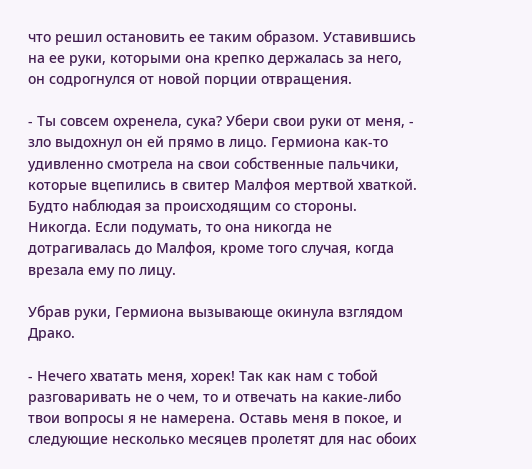что решил остановить ее таким образом. Уставившись на ее руки, которыми она крепко держалась за него, он содрогнулся от новой порции отвращения.

- Ты совсем охренела, сука? Убери свои руки от меня, - зло выдохнул он ей прямо в лицо. Гермиона как-то удивленно смотрела на свои собственные пальчики, которые вцепились в свитер Малфоя мертвой хваткой. Будто наблюдая за происходящим со стороны. Никогда. Если подумать, то она никогда не дотрагивалась до Малфоя, кроме того случая, когда врезала ему по лицу.

Убрав руки, Гермиона вызывающе окинула взглядом Драко.

- Нечего хватать меня, хорек! Так как нам с тобой разговаривать не о чем, то и отвечать на какие-либо твои вопросы я не намерена. Оставь меня в покое, и следующие несколько месяцев пролетят для нас обоих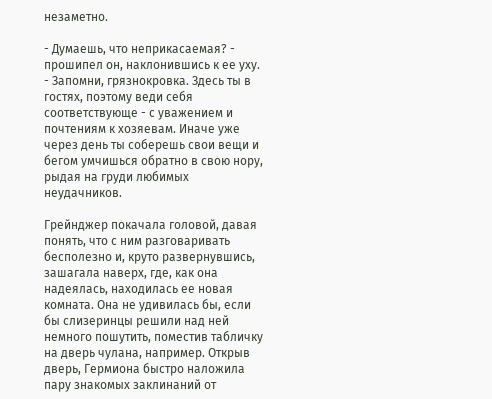незаметно.

- Думаешь, что неприкасаемая? - прошипел он, наклонившись к ее уху. - Запомни, грязнокровка. Здесь ты в гостях, поэтому веди себя соответствующе - с уважением и почтениям к хозяевам. Иначе уже через день ты соберешь свои вещи и бегом умчишься обратно в свою нору, рыдая на груди любимых неудачников.

Грейнджер покачала головой, давая понять, что с ним разговаривать бесполезно и, круто развернувшись, зашагала наверх, где, как она надеялась, находилась ее новая комната. Она не удивилась бы, если бы слизеринцы решили над ней немного пошутить, поместив табличку на дверь чулана, например. Открыв дверь, Гермиона быстро наложила пару знакомых заклинаний от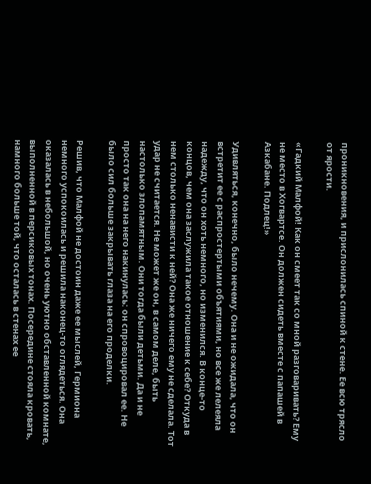проникновения, и прислонилась спиной к стене. Ее всю трясло от ярости.

«Гадкий Малфой! Как он смеет так со мной разговаривать? Ему не место в Хогвартсе. Он должен сидеть вместе с папашей в Азкабане. Подлец!»

Удивляться, конечно, было нечему. Она и не ожидала, что он встретит ее с распростертыми объятиями, но все же лелеяла надежду, что он хоть немного, но изменился. В конце-то концов, чем она заслужила такое отношение к себе? Откуда в нем столько ненависти к ней? Она же ничего ему не сделала. Тот удар не считается. Не может же он, в самом деле, быть настолько злопамятным. Они тогда были детьми. Да и не просто так она на него накинулась: он спровоцировал ее. Не было сил больше закрывать глаза на его проделки.

Решив, что Малфой не достоин даже ее мыслей, Гермиона немного успокоилась и решила наконец-то оглядеться. Она оказалась в небольшой, но очень уютно обставленной комнате, выполненной в персиковых тонах. Посередине стояла кровать, намного больше той, что осталась в стенах ее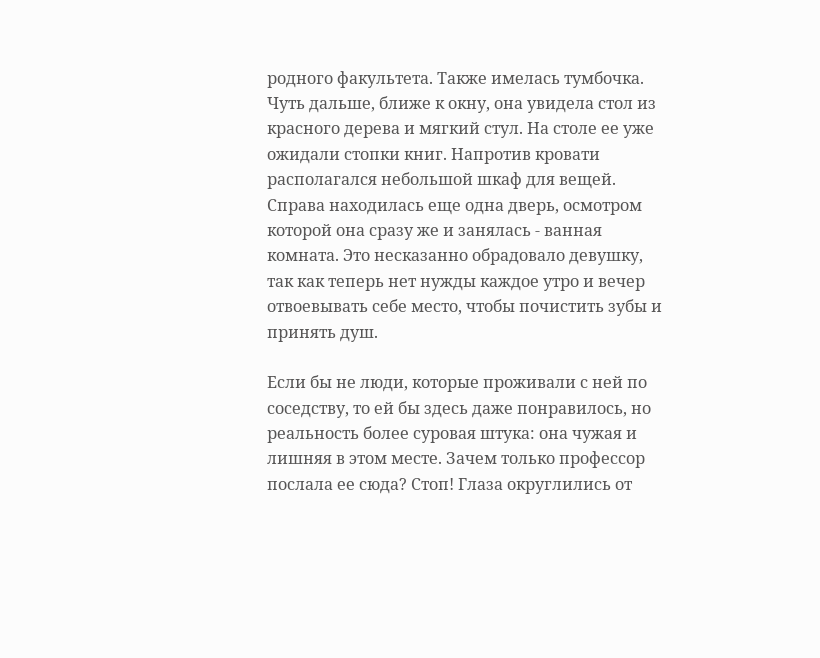родного факультета. Также имелась тумбочка. Чуть дальше, ближе к окну, она увидела стол из красного дерева и мягкий стул. На столе ее уже ожидали стопки книг. Напротив кровати располагался небольшой шкаф для вещей. Справа находилась еще одна дверь, осмотром которой она сразу же и занялась - ванная комната. Это несказанно обрадовало девушку, так как теперь нет нужды каждое утро и вечер отвоевывать себе место, чтобы почистить зубы и принять душ.

Если бы не люди, которые проживали с ней по соседству, то ей бы здесь даже понравилось, но реальность более суровая штука: она чужая и лишняя в этом месте. Зачем только профессор послала ее сюда? Стоп! Глаза округлились от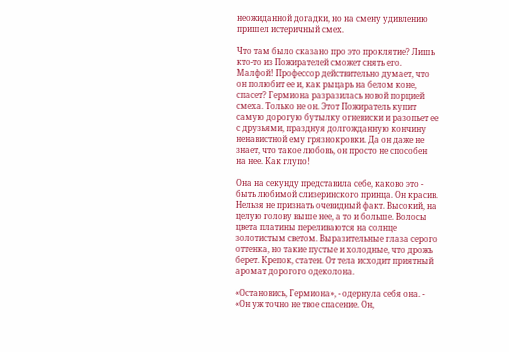неожиданной догадки, но на смену удивлению пришел истеричный смех.

Что там было сказано про это проклятие? Лишь кто-то из Пожирателей сможет снять его. Малфой! Профессор действительно думает, что он полюбит ее и, как рыцарь на белом коне, спасет? Гермиона разразилась новой порцией смеха. Только не он. Этот Пожиратель купит самую дорогую бутылку огневиски и разопьет ее с друзьями, празднуя долгожданную кончину ненавистной ему грязнокровки. Да он даже не знает, что такое любовь, он просто не способен на нее. Как глупо!

Она на секунду представила себе, каково это - быть любимой слизеринского принца. Он красив. Нельзя не признать очевидный факт. Высокий, на целую голову выше нее, а то и больше. Волосы цвета платины переливаются на солнце золотистым светом. Выразительные глаза серого оттенка, но такие пустые и холодные, что дрожь берет. Крепок, статен. От тела исходит приятный аромат дорогого одеколона.

«Остановись, Гермиона», - одернула себя она. - «Он уж точно не твое спасение. Он,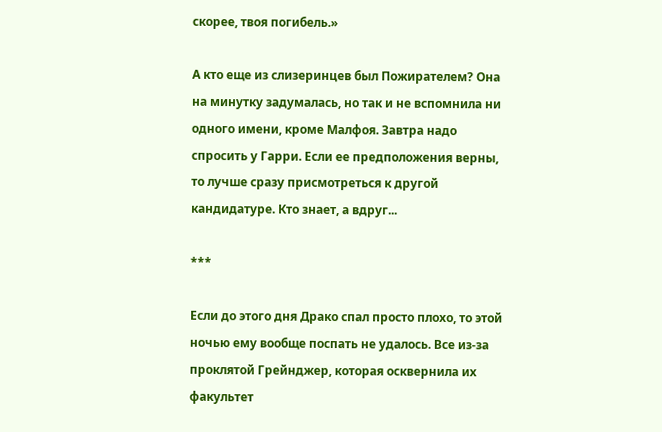скорее, твоя погибель.»

А кто еще из слизеринцев был Пожирателем? Она на минутку задумалась, но так и не вспомнила ни одного имени, кроме Малфоя. Завтра надо спросить у Гарри. Если ее предположения верны, то лучше сразу присмотреться к другой кандидатуре. Кто знает, а вдруг...

***

Если до этого дня Драко спал просто плохо, то этой ночью ему вообще поспать не удалось. Все из-за проклятой Грейнджер, которая осквернила их факультет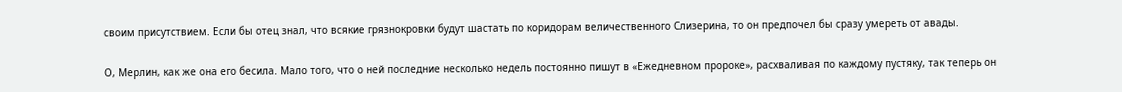своим присутствием. Если бы отец знал, что всякие грязнокровки будут шастать по коридорам величественного Слизерина, то он предпочел бы сразу умереть от авады.

О, Мерлин, как же она его бесила. Мало того, что о ней последние несколько недель постоянно пишут в «Ежедневном пророке», расхваливая по каждому пустяку, так теперь он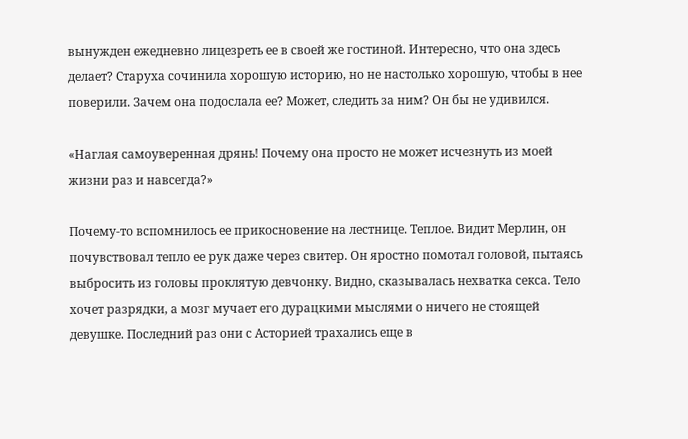вынужден ежедневно лицезреть ее в своей же гостиной. Интересно, что она здесь делает? Старуха сочинила хорошую историю, но не настолько хорошую, чтобы в нее поверили. Зачем она подослала ее? Может, следить за ним? Он бы не удивился.

«Наглая самоуверенная дрянь! Почему она просто не может исчезнуть из моей жизни раз и навсегда?»

Почему-то вспомнилось ее прикосновение на лестнице. Теплое. Видит Мерлин, он почувствовал тепло ее рук даже через свитер. Он яростно помотал головой, пытаясь выбросить из головы проклятую девчонку. Видно, сказывалась нехватка секса. Тело хочет разрядки, а мозг мучает его дурацкими мыслями о ничего не стоящей девушке. Последний раз они с Асторией трахались еще в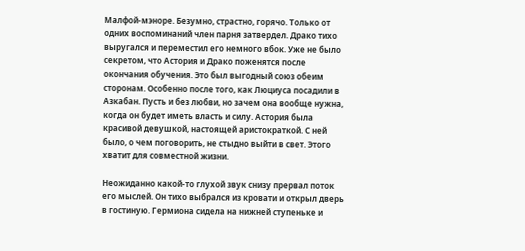Малфой-мэноре. Безумно, страстно, горячо. Только от одних воспоминаний член парня затвердел. Драко тихо выругался и переместил его немного вбок. Уже не было секретом, что Астория и Драко поженятся после окончания обучения. Это был выгодный союз обеим сторонам. Особенно после того, как Люциуса посадили в Азкабан. Пусть и без любви, но зачем она вообще нужна, когда он будет иметь власть и силу. Астория была красивой девушкой, настоящей аристократкой. С ней было, о чем поговорить, не стыдно выйти в свет. Этого хватит для совместной жизни.

Неожиданно какой-то глухой звук снизу прервал поток его мыслей. Он тихо выбрался из кровати и открыл дверь в гостиную. Гермиона сидела на нижней ступеньке и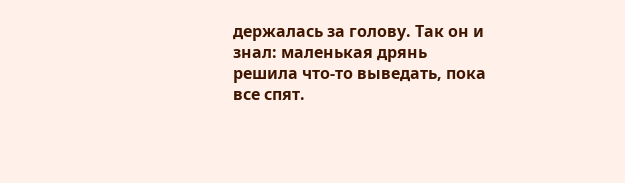держалась за голову. Так он и знал: маленькая дрянь решила что-то выведать, пока все спят.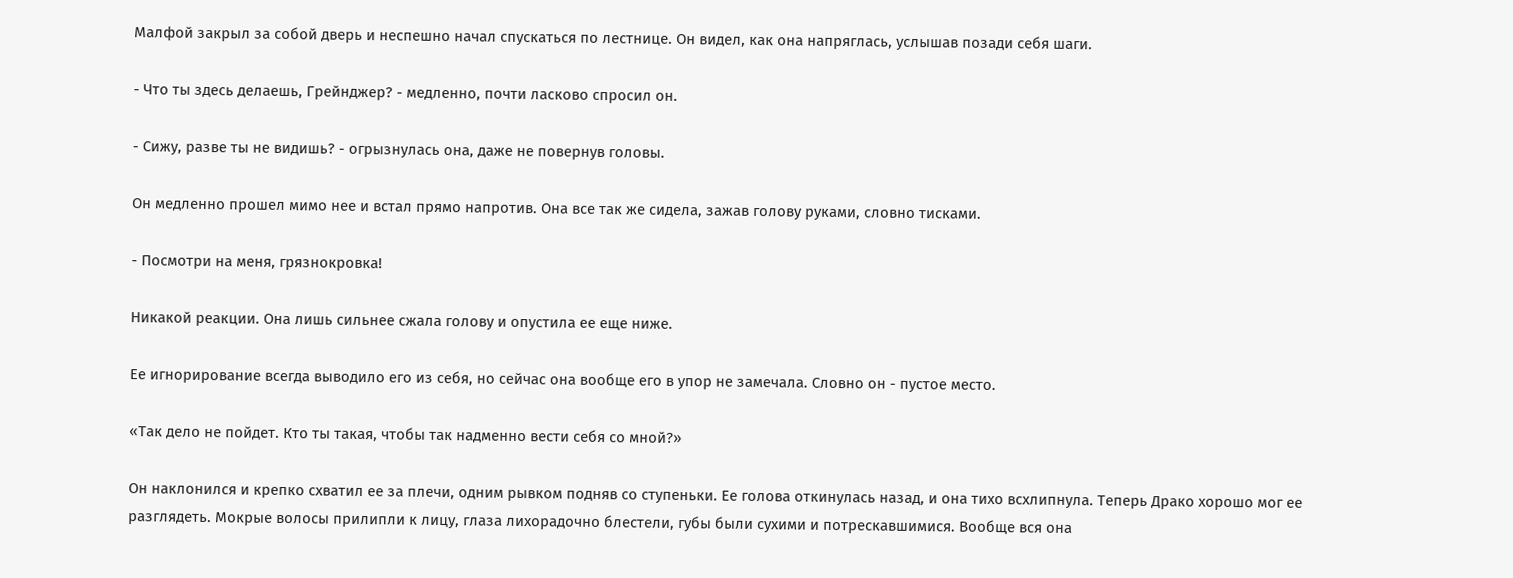Малфой закрыл за собой дверь и неспешно начал спускаться по лестнице. Он видел, как она напряглась, услышав позади себя шаги.

- Что ты здесь делаешь, Грейнджер? - медленно, почти ласково спросил он.

- Сижу, разве ты не видишь? - огрызнулась она, даже не повернув головы.

Он медленно прошел мимо нее и встал прямо напротив. Она все так же сидела, зажав голову руками, словно тисками.

- Посмотри на меня, грязнокровка!

Никакой реакции. Она лишь сильнее сжала голову и опустила ее еще ниже.

Ее игнорирование всегда выводило его из себя, но сейчас она вообще его в упор не замечала. Словно он - пустое место.

«Так дело не пойдет. Кто ты такая, чтобы так надменно вести себя со мной?»

Он наклонился и крепко схватил ее за плечи, одним рывком подняв со ступеньки. Ее голова откинулась назад, и она тихо всхлипнула. Теперь Драко хорошо мог ее разглядеть. Мокрые волосы прилипли к лицу, глаза лихорадочно блестели, губы были сухими и потрескавшимися. Вообще вся она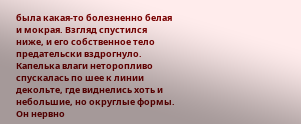была какая-то болезненно белая и мокрая. Взгляд спустился ниже, и его собственное тело предательски вздрогнуло. Капелька влаги неторопливо спускалась по шее к линии декольте, где виднелись хоть и небольшие, но округлые формы. Он нервно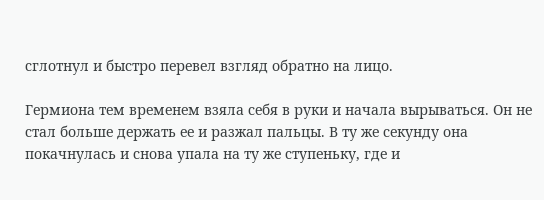сглотнул и быстро перевел взгляд обратно на лицо.

Гермиона тем временем взяла себя в руки и начала вырываться. Он не стал больше держать ее и разжал пальцы. В ту же секунду она покачнулась и снова упала на ту же ступеньку, где и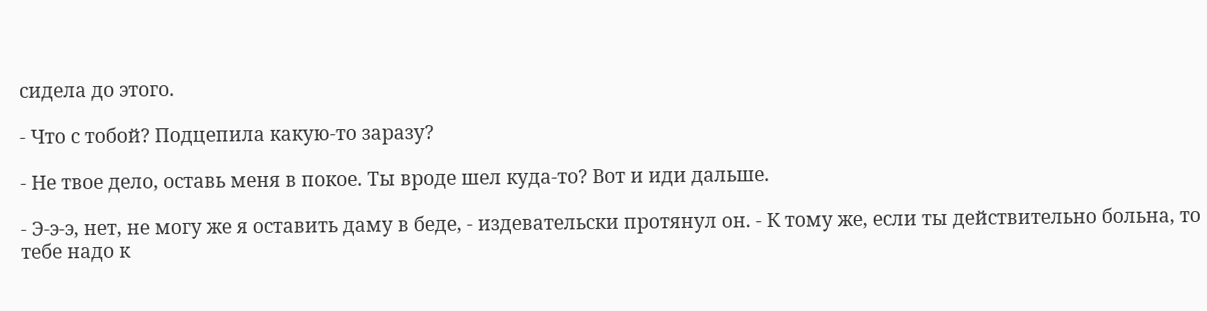сидела до этого.

- Что с тобой? Подцепила какую-то заразу?

- Не твое дело, оставь меня в покое. Ты вроде шел куда-то? Вот и иди дальше.

- Э-э-э, нет, не могу же я оставить даму в беде, - издевательски протянул он. - К тому же, если ты действительно больна, то тебе надо к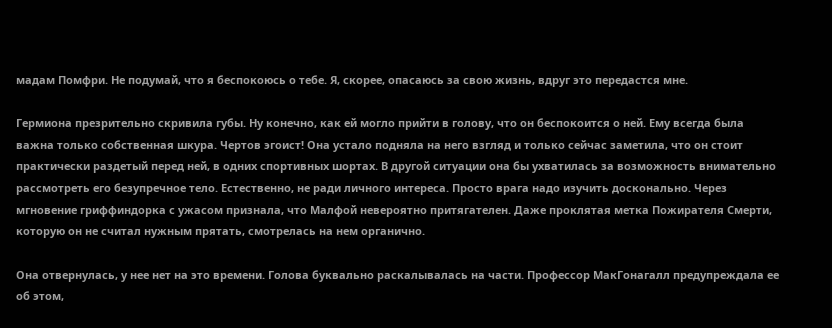мадам Помфри. Не подумай, что я беспокоюсь о тебе. Я, скорее, опасаюсь за свою жизнь, вдруг это передастся мне.

Гермиона презрительно скривила губы. Ну конечно, как ей могло прийти в голову, что он беспокоится о ней. Ему всегда была важна только собственная шкура. Чертов эгоист! Она устало подняла на него взгляд и только сейчас заметила, что он стоит практически раздетый перед ней, в одних спортивных шортах. В другой ситуации она бы ухватилась за возможность внимательно рассмотреть его безупречное тело. Естественно, не ради личного интереса. Просто врага надо изучить досконально. Через мгновение гриффиндорка с ужасом признала, что Малфой невероятно притягателен. Даже проклятая метка Пожирателя Смерти, которую он не считал нужным прятать, смотрелась на нем органично.

Она отвернулась, у нее нет на это времени. Голова буквально раскалывалась на части. Профессор МакГонагалл предупреждала ее об этом,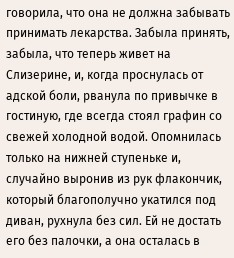говорила, что она не должна забывать принимать лекарства. Забыла принять, забыла, что теперь живет на Слизерине, и, когда проснулась от адской боли, рванула по привычке в гостиную, где всегда стоял графин со свежей холодной водой. Опомнилась только на нижней ступеньке и, случайно выронив из рук флакончик, который благополучно укатился под диван, рухнула без сил. Ей не достать его без палочки, а она осталась в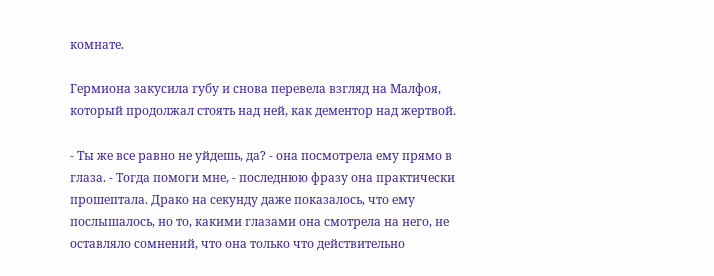комнате.

Гермиона закусила губу и снова перевела взгляд на Малфоя, который продолжал стоять над ней, как дементор над жертвой.

- Ты же все равно не уйдешь, да? - она посмотрела ему прямо в глаза. - Тогда помоги мне, - последнюю фразу она практически прошептала. Драко на секунду даже показалось, что ему послышалось, но то, какими глазами она смотрела на него, не оставляло сомнений, что она только что действительно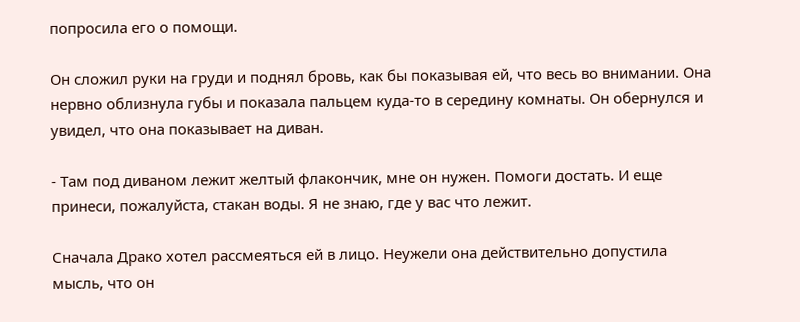попросила его о помощи.

Он сложил руки на груди и поднял бровь, как бы показывая ей, что весь во внимании. Она нервно облизнула губы и показала пальцем куда-то в середину комнаты. Он обернулся и увидел, что она показывает на диван.

- Там под диваном лежит желтый флакончик, мне он нужен. Помоги достать. И еще принеси, пожалуйста, стакан воды. Я не знаю, где у вас что лежит.

Сначала Драко хотел рассмеяться ей в лицо. Неужели она действительно допустила мысль, что он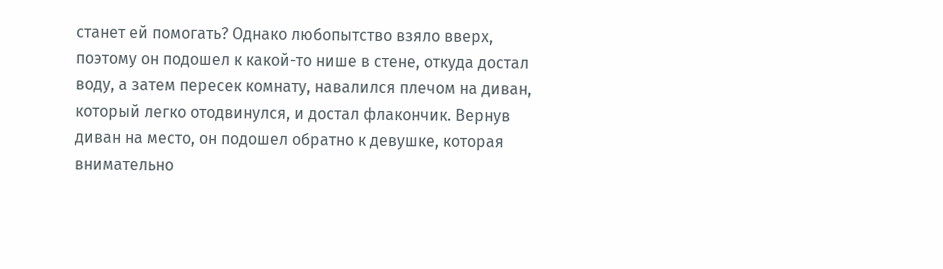станет ей помогать? Однако любопытство взяло вверх, поэтому он подошел к какой-то нише в стене, откуда достал воду, а затем пересек комнату, навалился плечом на диван, который легко отодвинулся, и достал флакончик. Вернув диван на место, он подошел обратно к девушке, которая внимательно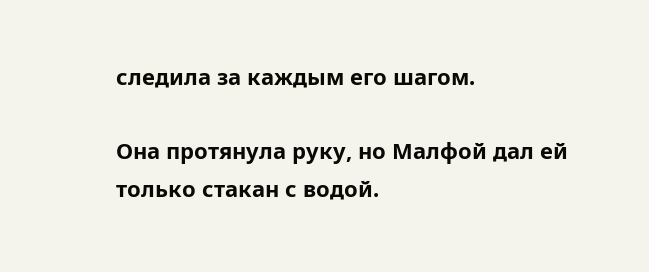следила за каждым его шагом.

Она протянула руку, но Малфой дал ей только стакан с водой.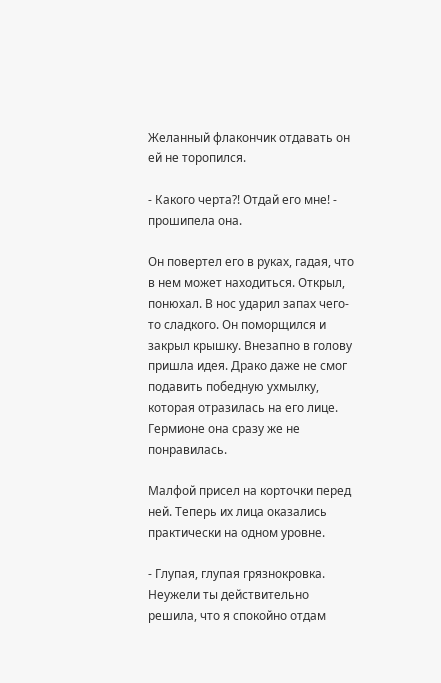Желанный флакончик отдавать он ей не торопился.

- Какого черта?! Отдай его мне! - прошипела она.

Он повертел его в руках, гадая, что в нем может находиться. Открыл, понюхал. В нос ударил запах чего-то сладкого. Он поморщился и закрыл крышку. Внезапно в голову пришла идея. Драко даже не смог подавить победную ухмылку, которая отразилась на его лице. Гермионе она сразу же не понравилась.

Малфой присел на корточки перед ней. Теперь их лица оказались практически на одном уровне.

- Глупая, глупая грязнокровка. Неужели ты действительно решила, что я спокойно отдам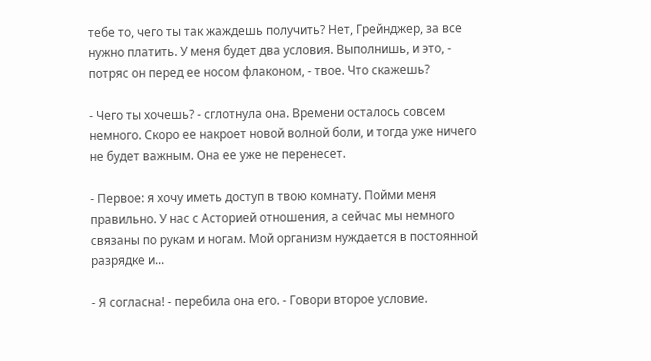тебе то, чего ты так жаждешь получить? Нет, Грейнджер, за все нужно платить. У меня будет два условия. Выполнишь, и это, - потряс он перед ее носом флаконом, - твое. Что скажешь?

- Чего ты хочешь? - сглотнула она. Времени осталось совсем немного. Скоро ее накроет новой волной боли, и тогда уже ничего не будет важным. Она ее уже не перенесет.

- Первое: я хочу иметь доступ в твою комнату. Пойми меня правильно. У нас с Асторией отношения, а сейчас мы немного связаны по рукам и ногам. Мой организм нуждается в постоянной разрядке и...

- Я согласна! - перебила она его. - Говори второе условие.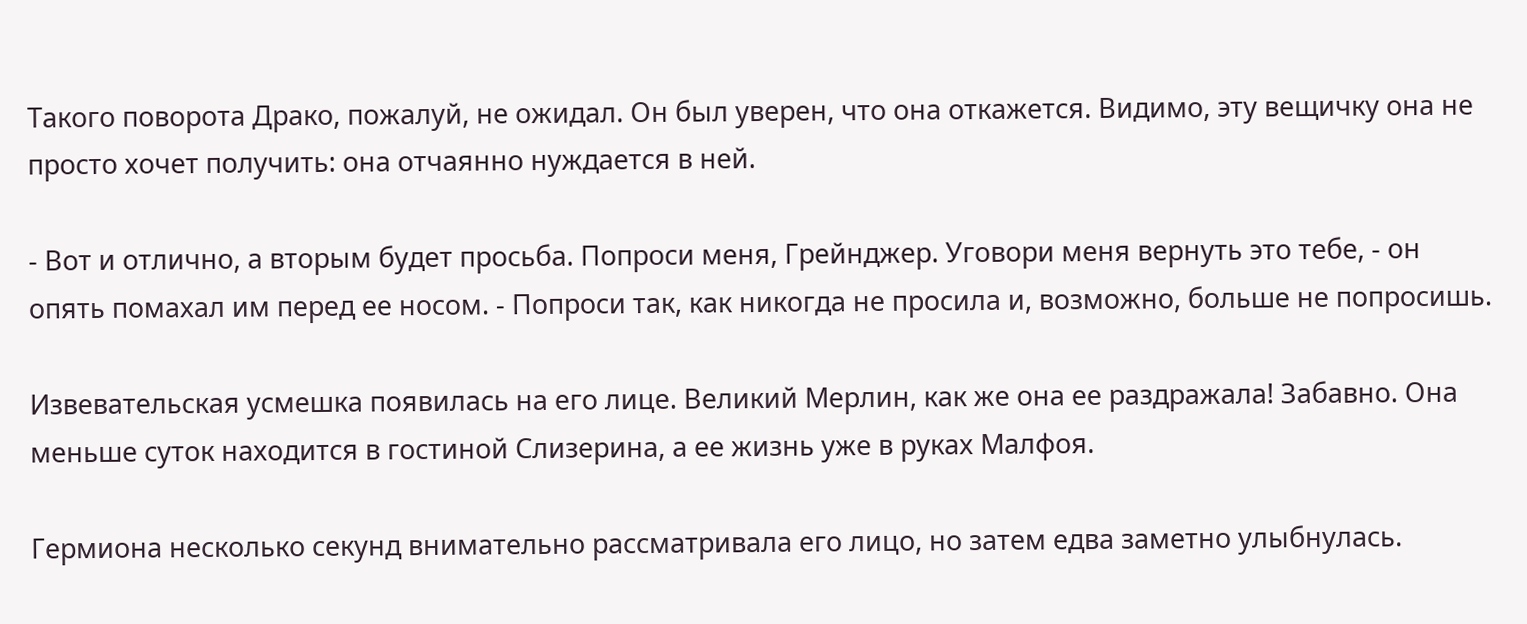Такого поворота Драко, пожалуй, не ожидал. Он был уверен, что она откажется. Видимо, эту вещичку она не просто хочет получить: она отчаянно нуждается в ней.

- Вот и отлично, а вторым будет просьба. Попроси меня, Грейнджер. Уговори меня вернуть это тебе, - он опять помахал им перед ее носом. - Попроси так, как никогда не просила и, возможно, больше не попросишь.

Извевательская усмешка появилась на его лице. Великий Мерлин, как же она ее раздражала! Забавно. Она меньше суток находится в гостиной Слизерина, а ее жизнь уже в руках Малфоя.

Гермиона несколько секунд внимательно рассматривала его лицо, но затем едва заметно улыбнулась.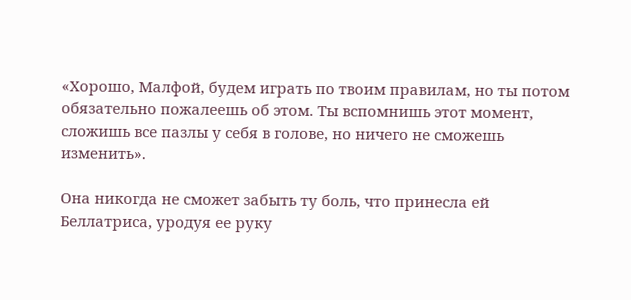«Хорошо, Малфой, будем играть по твоим правилам, но ты потом обязательно пожалеешь об этом. Ты вспомнишь этот момент, сложишь все пазлы у себя в голове, но ничего не сможешь изменить».

Она никогда не сможет забыть ту боль, что принесла ей Беллатриса, уродуя ее руку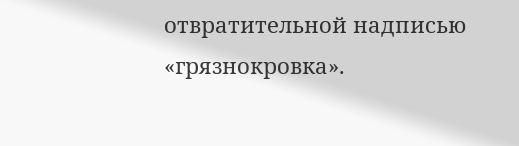отвратительной надписью «грязнокровка».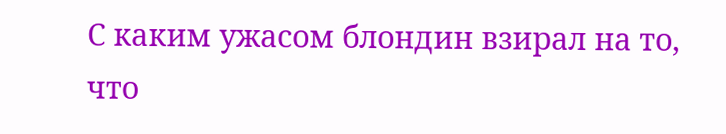С каким ужасом блондин взирал на то, что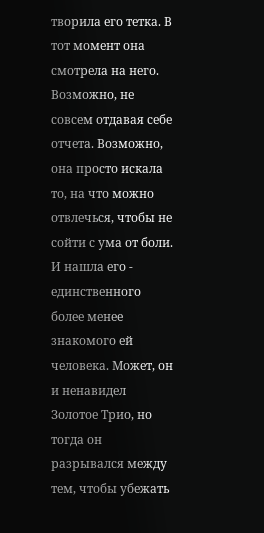творила его тетка. В тот момент она смотрела на него. Возможно, не совсем отдавая себе отчета. Возможно, она просто искала то, на что можно отвлечься, чтобы не сойти с ума от боли. И нашла его - единственного более менее знакомого ей человека. Может, он и ненавидел Золотое Трио, но тогда он разрывался между тем, чтобы убежать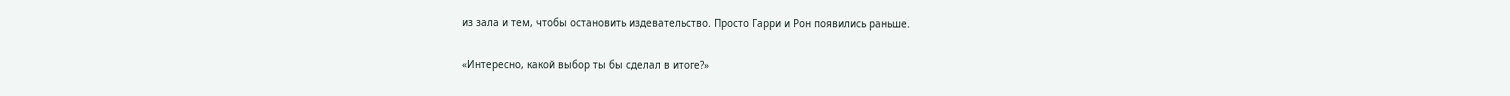из зала и тем, чтобы остановить издевательство. Просто Гарри и Рон появились раньше.

«Интересно, какой выбор ты бы сделал в итоге?»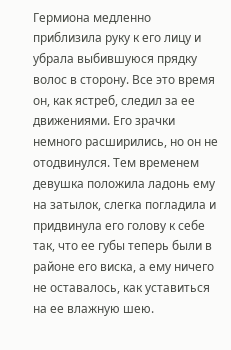Гермиона медленно приблизила руку к его лицу и убрала выбившуюся прядку волос в сторону. Все это время он, как ястреб, следил за ее движениями. Его зрачки немного расширились, но он не отодвинулся. Тем временем девушка положила ладонь ему на затылок, слегка погладила и придвинула его голову к себе так, что ее губы теперь были в районе его виска, а ему ничего не оставалось, как уставиться на ее влажную шею.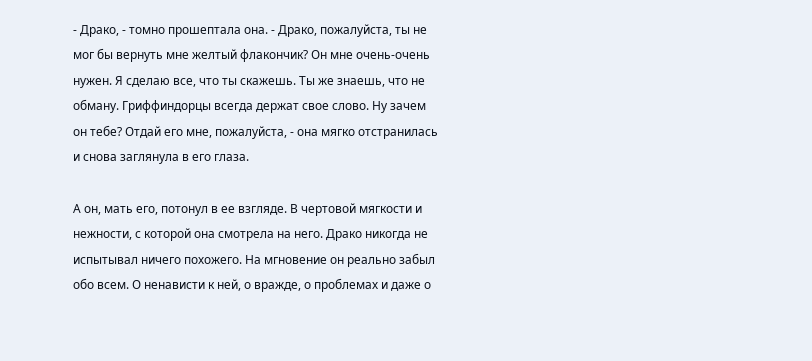- Драко, - томно прошептала она. - Драко, пожалуйста, ты не мог бы вернуть мне желтый флакончик? Он мне очень-очень нужен. Я сделаю все, что ты скажешь. Ты же знаешь, что не обману. Гриффиндорцы всегда держат свое слово. Ну зачем он тебе? Отдай его мне, пожалуйста, - она мягко отстранилась и снова заглянула в его глаза.

А он, мать его, потонул в ее взгляде. В чертовой мягкости и нежности, с которой она смотрела на него. Драко никогда не испытывал ничего похожего. На мгновение он реально забыл обо всем. О ненависти к ней, о вражде, о проблемах и даже о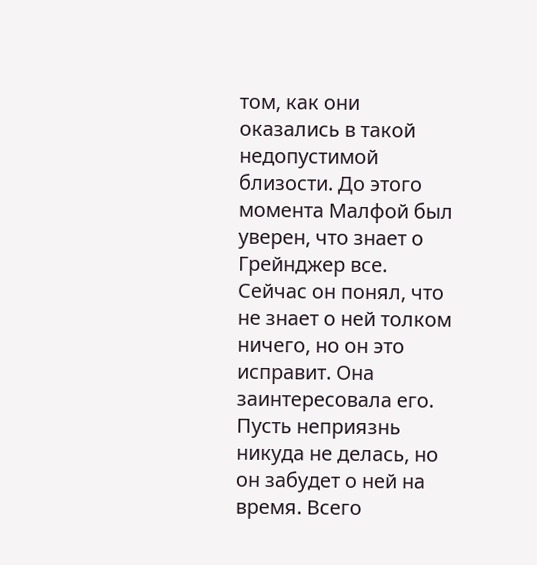том, как они оказались в такой недопустимой близости. До этого момента Малфой был уверен, что знает о Грейнджер все. Сейчас он понял, что не знает о ней толком ничего, но он это исправит. Она заинтересовала его. Пусть неприязнь никуда не делась, но он забудет о ней на время. Всего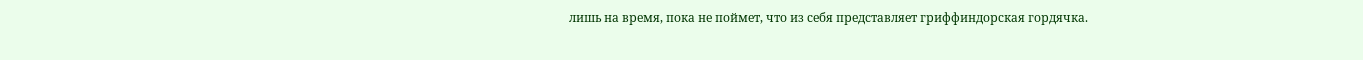лишь на время, пока не поймет, что из себя представляет гриффиндорская гордячка.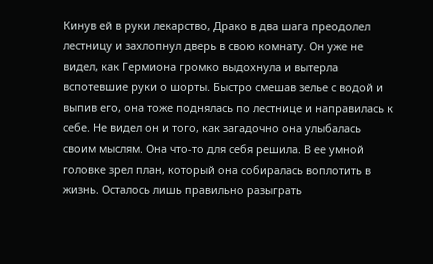Кинув ей в руки лекарство, Драко в два шага преодолел лестницу и захлопнул дверь в свою комнату. Он уже не видел, как Гермиона громко выдохнула и вытерла вспотевшие руки о шорты. Быстро смешав зелье с водой и выпив его, она тоже поднялась по лестнице и направилась к себе. Не видел он и того, как загадочно она улыбалась своим мыслям. Она что-то для себя решила. В ее умной головке зрел план, который она собиралась воплотить в жизнь. Осталось лишь правильно разыграть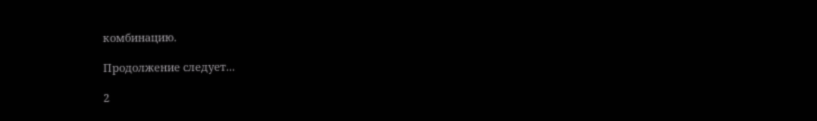комбинацию.

Продолжение следует...

2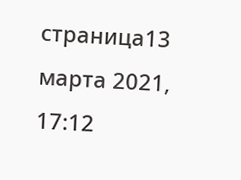страница13 марта 2021, 17:12